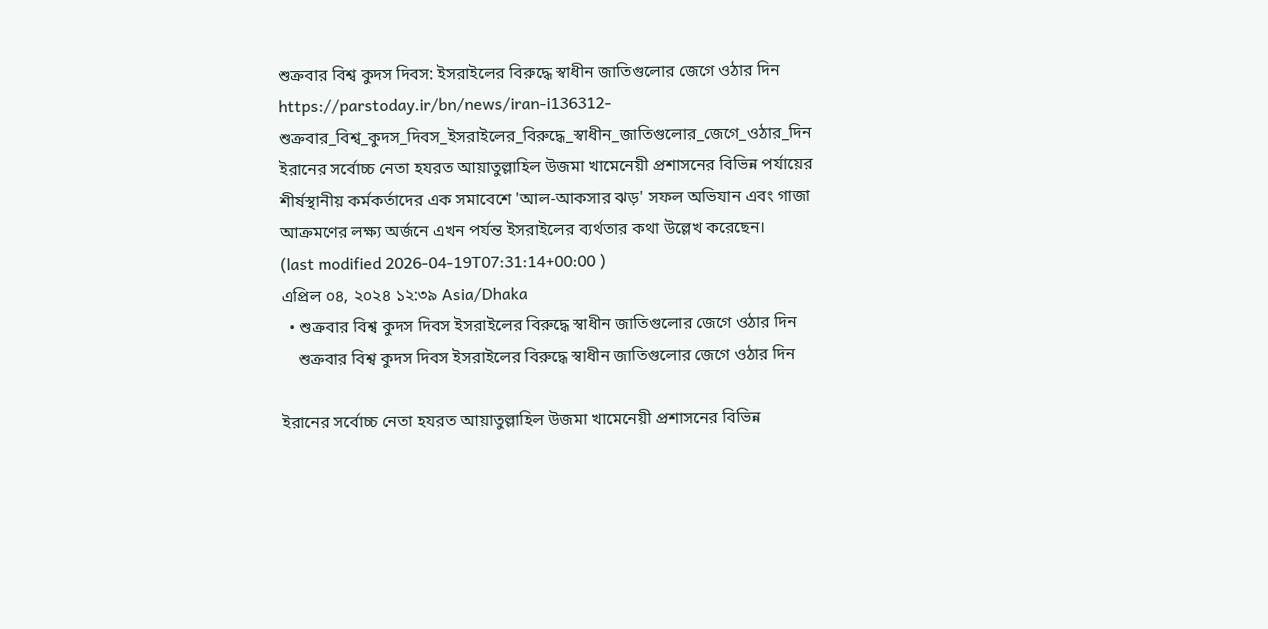শুক্রবার বিশ্ব কুদস দিবস: ইসরাইলের বিরুদ্ধে স্বাধীন জাতিগুলোর জেগে ওঠার দিন
https://parstoday.ir/bn/news/iran-i136312-শুক্রবার_বিশ্ব_কুদস_দিবস_ইসরাইলের_বিরুদ্ধে_স্বাধীন_জাতিগুলোর_জেগে_ওঠার_দিন
ইরানের সর্বোচ্চ নেতা হযরত আয়াতুল্লাহিল উজমা খামেনেয়ী প্রশাসনের বিভিন্ন পর্যায়ের শীর্ষস্থানীয় কর্মকর্তাদের এক সমাবেশে 'আল-আকসার ঝড়' সফল অভিযান এবং গাজা আক্রমণের লক্ষ্য অর্জনে এখন পর্যন্ত ইসরাইলের ব্যর্থতার কথা উল্লেখ করেছেন।
(last modified 2026-04-19T07:31:14+00:00 )
এপ্রিল ০৪, ২০২৪ ১২:৩৯ Asia/Dhaka
  • শুক্রবার বিশ্ব কুদস দিবস ইসরাইলের বিরুদ্ধে স্বাধীন জাতিগুলোর জেগে ওঠার দিন
    শুক্রবার বিশ্ব কুদস দিবস ইসরাইলের বিরুদ্ধে স্বাধীন জাতিগুলোর জেগে ওঠার দিন

ইরানের সর্বোচ্চ নেতা হযরত আয়াতুল্লাহিল উজমা খামেনেয়ী প্রশাসনের বিভিন্ন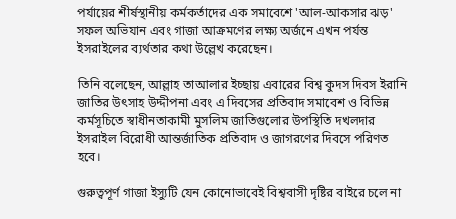পর্যায়ের শীর্ষস্থানীয় কর্মকর্তাদের এক সমাবেশে 'আল-আকসার ঝড়' সফল অভিযান এবং গাজা আক্রমণের লক্ষ্য অর্জনে এখন পর্যন্ত ইসরাইলের ব্যর্থতার কথা উল্লেখ করেছেন।

তিনি বলেছেন, আল্লাহ তাআলার ইচ্ছায় এবারের বিশ্ব কুদস দিবস ইরানি জাতির উৎসাহ উদ্দীপনা এবং এ দিবসের প্রতিবাদ সমাবেশ ও বিভিন্ন কর্মসূচিতে স্বাধীনতাকামী মুসলিম জাতিগুলোর উপস্থিতি দখলদার ইসরাইল বিরোধী আন্তর্জাতিক প্রতিবাদ ও জাগরণের দিবসে পরিণত হবে।

গুরুত্বপূর্ণ গাজা ইস্যুটি যেন কোনোভাবেই বিশ্ববাসী দৃষ্টির বাইরে চলে না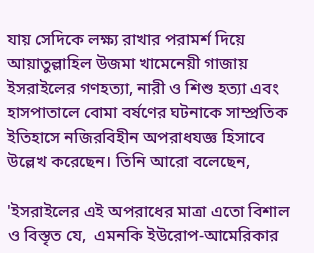যায় সেদিকে লক্ষ্য রাখার পরামর্শ দিয়ে আয়াতুল্লাহিল উজমা খামেনেয়ী গাজায় ইসরাইলের গণহত্যা, নারী ও শিশু হত্যা এবং হাসপাতালে বোমা বর্ষণের ঘটনাকে সাম্প্রতিক ইতিহাসে নজিরবিহীন অপরাধযজ্ঞ হিসাবে উল্লেখ করেছেন। তিনি আরো বলেছেন,

'ইসরাইলের এই অপরাধের মাত্রা এতো বিশাল ও বিস্তৃত যে,  এমনকি ইউরোপ-আমেরিকার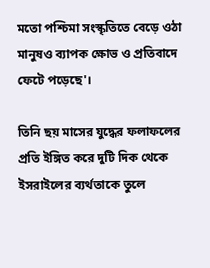মতো পশ্চিমা সংস্কৃতিতে বেড়ে ওঠা মানুষও ব্যাপক ক্ষোভ ও প্রতিবাদে ফেটে পড়েছে'।

তিনি ছয় মাসের যুদ্ধের ফলাফলের প্রতি ইঙ্গিত করে দুটি দিক থেকে ইসরাইলের ব্যর্থতাকে তুলে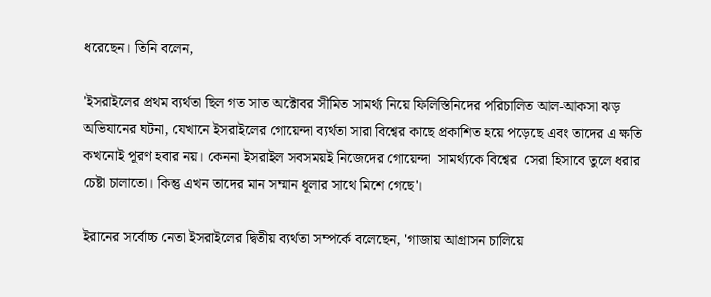ধরেছেন। তিনি বলেন,

'ইসরাইলের প্রথম ব্যর্থতা ছিল গত সাত অক্টোবর সীমিত সামর্থ্য নিয়ে ফিলিস্তিনিদের পরিচালিত আল-আকসা ঝড় অভিযানের ঘটনা, যেখানে ইসরাইলের গোয়েন্দা ব্যর্থতা সারা বিশ্বের কাছে প্রকাশিত হয়ে পড়েছে এবং তাদের এ ক্ষতি কখনোই পূরণ হবার নয়। কেননা ইসরাইল সবসময়ই নিজেদের গোয়েন্দা  সামর্থ্যকে বিশ্বের  সেরা হিসাবে তুলে ধরার চেষ্টা চালাতো। কিন্তু এখন তাদের মান সম্মান ধূলার সাথে মিশে গেছে'।

ইরানের সর্বোচ্চ নেতা ইসরাইলের দ্বিতীয় ব্যর্থতা সম্পর্কে বলেছেন, 'গাজায় আগ্রাসন চালিয়ে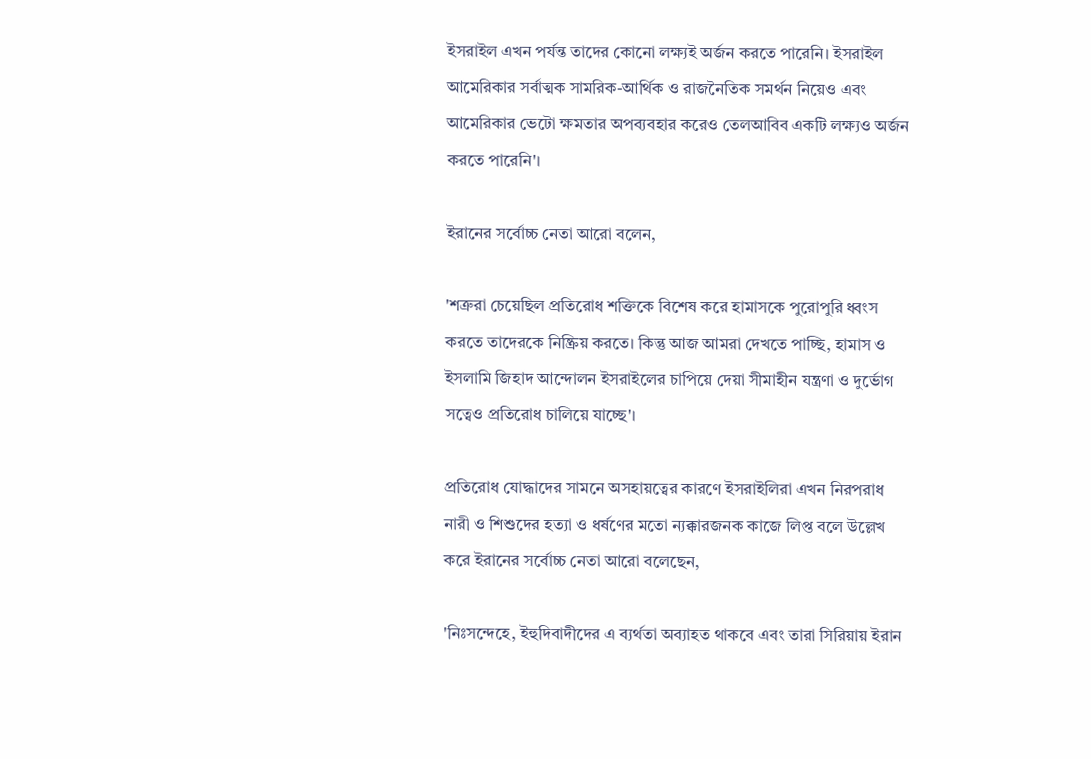ইসরাইল এখন পর্যন্ত তাদের কোনো লক্ষ্যই অর্জন করতে পারেনি। ইসরাইল আমেরিকার সর্বাত্মক সামরিক-আর্থিক ও রাজনৈতিক সমর্থন নিয়েও এবং আমেরিকার ভেটো ক্ষমতার অপব্যবহার করেও তেলআবিব একটি লক্ষ্যও অর্জন করতে পারেনি'।

ইরানের সর্বোচ্চ নেতা আরো বলেন,

'শত্রুরা চেয়েছিল প্রতিরোধ শক্তিকে বিশেষ করে হামাসকে পুরোপুরি ধ্বংস করতে তাদেরকে নিষ্ক্রিয় করতে। কিন্তু আজ আমরা দেখতে পাচ্ছি, হামাস ও ইসলামি জিহাদ আন্দোলন ইসরাইলের চাপিয়ে দেয়া সীমাহীন যন্ত্রণা ও দুর্ভোগ সত্বেও প্রতিরোধ চালিয়ে যাচ্ছে'।

প্রতিরোধ যোদ্ধাদের সামনে অসহায়ত্বের কারণে ইসরাইলিরা এখন নিরপরাধ নারী ও শিশুদের হত্যা ও ধর্ষণের মতো ন্যক্কারজনক কাজে লিপ্ত বলে উল্লেখ করে ইরানের সর্বোচ্চ নেতা আরো বলেছেন,

'নিঃসন্দেহে, ইহুদিবাদীদের এ ব্যর্থতা অব্যাহত থাকবে এবং তারা সিরিয়ায় ইরান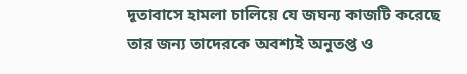দূতাবাসে হামলা চালিয়ে যে জঘন্য কাজটি করেছে তার জন্য তাদেরকে অবশ্যই অনুতপ্ত ও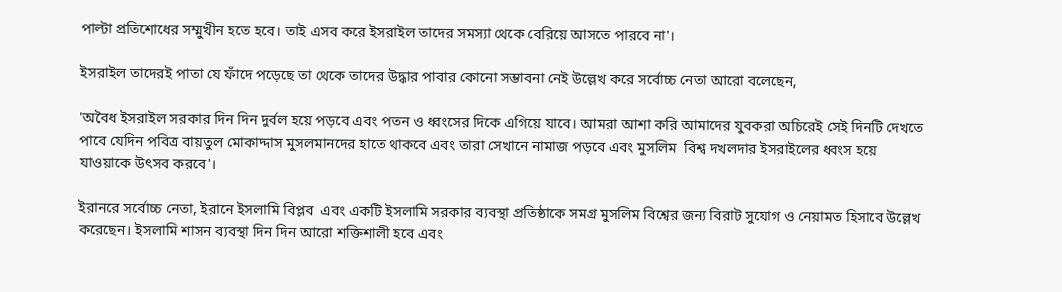পাল্টা প্রতিশোধের সম্মুখীন হতে হবে। তাই এসব করে ইসরাইল তাদের সমস্যা থেকে বেরিয়ে আসতে পারবে না'।

ইসরাইল তাদেরই পাতা যে ফাঁদে পড়েছে তা থেকে তাদের উদ্ধার পাবার কোনো সম্ভাবনা নেই উল্লেখ করে সর্বোচ্চ নেতা আরো বলেছেন,

'অবৈধ ইসরাইল সরকার দিন দিন দুর্বল হয়ে পড়বে এবং পতন ও ধ্বংসের দিকে এগিয়ে যাবে। আমরা আশা করি আমাদের যুবকরা অচিরেই সেই দিনটি দেখতে পাবে যেদিন পবিত্র বায়তুল মোকাদ্দাস মুসলমানদের হাতে থাকবে এবং তারা সেখানে নামাজ পড়বে এবং মুসলিম  বিশ্ব দখলদার ইসরাইলের ধ্বংস হয়ে যাওয়াকে উৎসব করবে'।

ইরানরে সর্বোচ্চ নেতা, ইরানে ইসলামি বিপ্লব  এবং একটি ইসলামি সরকার ব্যবস্থা প্রতিষ্ঠাকে সমগ্র মুসলিম বিশ্বের জন্য বিরাট সুযোগ ও নেয়ামত হিসাবে উল্লেখ করেছেন। ইসলামি শাসন ব্যবস্থা দিন দিন আরো শক্তিশালী হবে এবং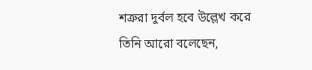শত্রুরা দুর্বল হবে উল্লেখ করে তিনি আরো বলেছেন,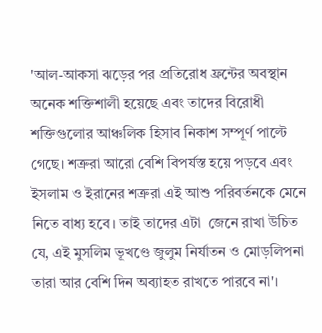'আল-আকসা ঝড়ের পর প্রতিরোধ ফ্রন্টের অবস্থান অনেক শক্তিশালী হয়েছে এবং তাদের বিরোধী শক্তিগুলোর আঞ্চলিক হিসাব নিকাশ সম্পূর্ণ পাল্টে গেছে। শত্রুরা আরো বেশি বিপর্যস্ত হয়ে পড়বে এবং ইসলাম ও ইরানের শত্রুরা এই আশু পরিবর্তনকে মেনে নিতে বাধ্য হবে। তাই তাদের এটা  জেনে রাখা উচিত যে, এই মুসলিম ভূখণ্ডে জুলুম নির্যাতন ও মোড়লিপনা তারা আর বেশি দিন অব্যাহত রাখতে পারবে না'।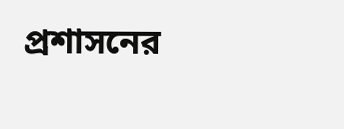প্রশাসনের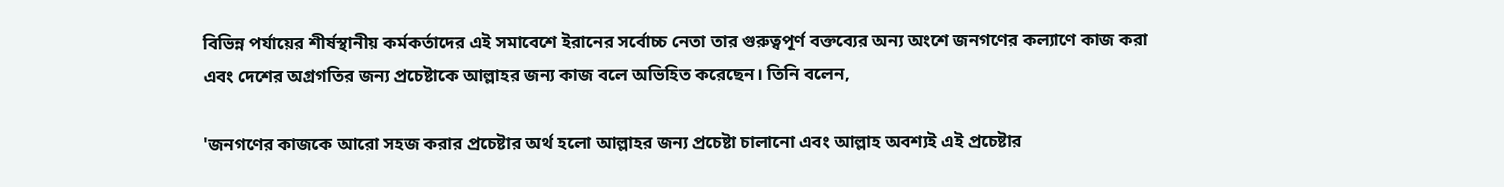বিভিন্ন পর্যায়ের শীর্ষস্থানীয় কর্মকর্তাদের এই সমাবেশে ইরানের সর্বোচ্চ নেতা তার গুরুত্বপূর্ণ বক্তব্যের অন্য অংশে জনগণের কল্যাণে কাজ করা এবং দেশের অগ্রগতির জন্য প্রচেষ্টাকে আল্লাহর জন্য কাজ বলে অভিহিত করেছেন। তিনি বলেন,

'জনগণের কাজকে আরো সহজ করার প্রচেষ্টার অর্থ হলো আল্লাহর জন্য প্রচেষ্টা চালানো এবং আল্লাহ অবশ্যই এই প্রচেষ্টার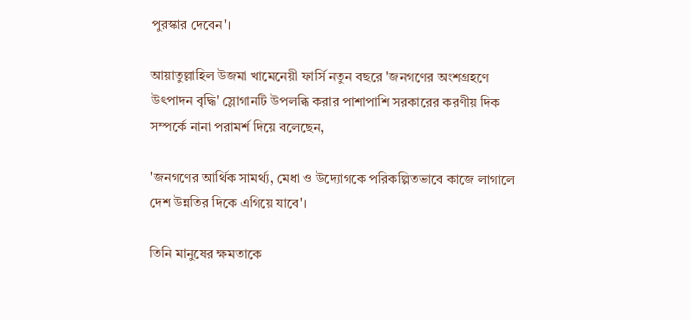পুরস্কার দেবেন'।

আয়াতুল্লাহিল উজমা খামেনেয়ী ফার্সি নতুন বছরে 'জনগণের অংশগ্রহণে উৎপাদন বৃদ্ধি' স্লোগানটি উপলব্ধি করার পাশাপাশি সরকারের করণীয় দিক সম্পর্কে নানা পরামর্শ দিয়ে বলেছেন,

'জনগণের আর্থিক সামর্থ্য, মেধা ও উদ্যোগকে পরিকল্পিতভাবে কাজে লাগালে দেশ উন্নতির দিকে এগিয়ে যাবে'।

তিনি মানুষের ক্ষমতাকে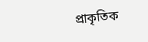প্রাকৃতিক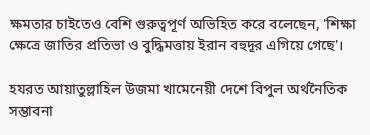ক্ষমতার চাইতেও বেশি গুরুত্বপূর্ণ অভিহিত করে বলেছেন, 'শিক্ষা ক্ষেত্রে জাতির প্রতিভা ও বুদ্ধিমত্তায় ইরান বহুদূর এগিয়ে গেছে'।

হযরত আয়াতুল্লাহিল উজমা খামেনেয়ী দেশে বিপুল অর্থনৈতিক সম্ভাবনা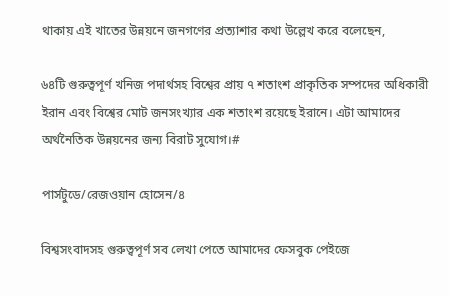থাকায় এই খাতের উন্নয়নে জনগণের প্রত্যাশার কথা উল্লেখ করে বলেছেন,

৬৪টি গুরুত্বপূর্ণ খনিজ পদার্থসহ বিশ্বের প্রায় ৭ শতাংশ প্রাকৃতিক সম্পদের অধিকারী ইরান এবং বিশ্বের মোট জনসংখ্যার এক শতাংশ রয়েছে ইরানে। এটা আমাদের অর্থনৈতিক উন্নয়নের জন্য বিরাট সুযোগ।#

পার্সটুডে/রেজওয়ান হোসেন/৪

বিশ্বসংবাদসহ গুরুত্বপূর্ণ সব লেখা পেতে আমাদের ফেসবুক পেইজে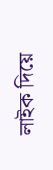লাইক দিয়ে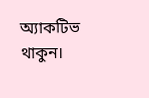অ্যাকটিভ থাকুন।